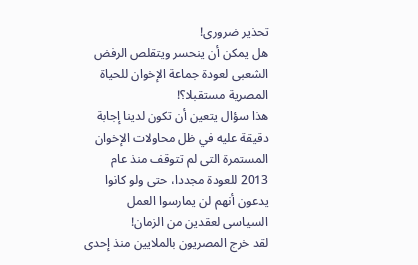تحذير ضرورى!
هل يمكن أن ينحسر ويتقلص الرفض الشعبى لعودة جماعة الإخوان للحياة المصرية مستقبلا؟!
هذا سؤال يتعين أن تكون لدينا إجابة دقيقة عليه في ظل محاولات الإخوان المستمرة التى لم تتوقف منذ عام 2013 للعودة مجددا، حتى ولو كانوا يدعون أنهم لن يمارسوا العمل السياسى لعقدين من الزمان!
لقد خرج المصريون بالملايين منذ إحدى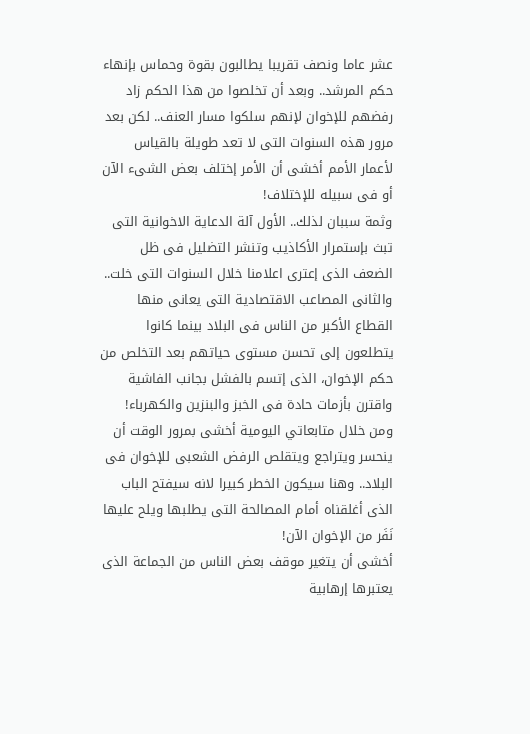عشر عاما ونصف تقريبا يطالبون بقوة وحماس بإنهاء حكم المرشد.. وبعد أن تخلصوا من هذا الحكم زاد رفضهم للإخوان لإنهم سلكوا مسار العنف.. لكن بعد مرور هذه السنوات التى لا تعد طويلة بالقياس لأعمار الأمم أخشى أن الأمر إختلف بعض الشىء الآن أو فى سبيله للإختلاف!
وثمة سببان لذلك.. الأول آلة الدعاية الاخوانية التى تبث بإستمرار الأكاذيب وتنشر التضليل فى ظل الضعف الذى إعترى اعلامنا خلال السنوات التى خلت.. والثانى المصاعب الاقتصادية التى يعانى منها القطاع الأكبر من الناس فى البلاد بينما كانوا يتطلعون إلى تحسن مستوى حياتهم بعد التخلص من حكم الإخوان، الذى إتسم بالفشل بجانب الفاشية واقترن بأزمات حادة فى الخبز والبنزين والكهرباء!
ومن خلال متابعاتي اليومية أخشى بمرور الوقت أن ينحسر ويتراجع ويتقلص الرفض الشعبى للإخوان فى البلاد.. وهنا سيكون الخطر كبيرا لانه سيفتح الباب الذى أغلقناه أمام المصالحة التى يطلبها ويلح عليها نَفَر من الإخوان الآن!
أخشى أن يتغير موقف بعض الناس من الجماعة الذى يعتبرها إرهابية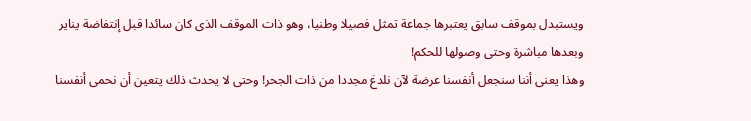ويستبدل بموقف سابق يعتبرها جماعة تمثل فصيلا وطنيا، وهو ذات الموقف الذى كان سائدا قبل إنتفاضة يناير وبعدها مباشرة وحتى وصولها للحكم!
وهذا يعنى أننا سنجعل أنفسنا عرضة لآن نلدغ مجددا من ذات الجحر! وحتى لا يحدث ذلك يتعين أن نحمى أنفسنا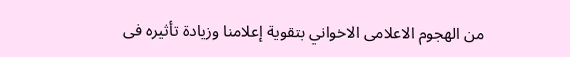من الهجوم الاعلامى الاخواني بتقوية إعلامنا وزيادة تأثيره فى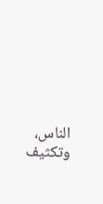الناس، وتكثيف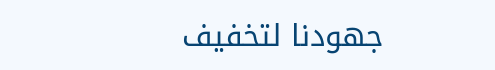جهودنا لتخفيف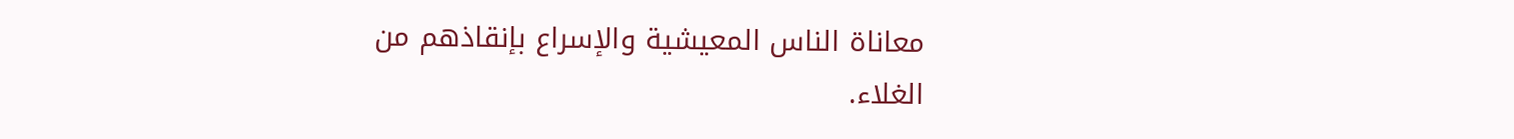معاناة الناس المعيشية والإسراع بإنقاذهم من الغلاء.